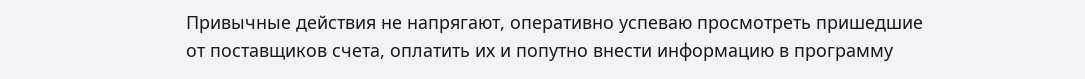Привычные действия не напрягают, оперативно успеваю просмотреть пришедшие от поставщиков счета, оплатить их и попутно внести информацию в программу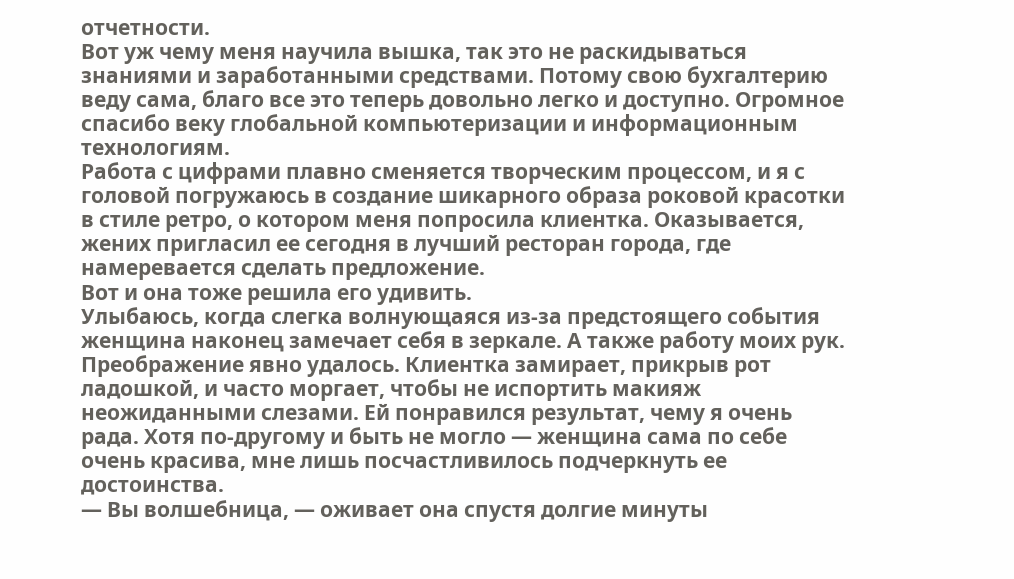отчетности.
Вот уж чему меня научила вышка, так это не раскидываться знаниями и заработанными средствами. Потому свою бухгалтерию веду сама, благо все это теперь довольно легко и доступно. Огромное спасибо веку глобальной компьютеризации и информационным технологиям.
Работа с цифрами плавно сменяется творческим процессом, и я с головой погружаюсь в создание шикарного образа роковой красотки в стиле ретро, о котором меня попросила клиентка. Оказывается, жених пригласил ее сегодня в лучший ресторан города, где намеревается сделать предложение.
Вот и она тоже решила его удивить.
Улыбаюсь, когда слегка волнующаяся из-за предстоящего события женщина наконец замечает себя в зеркале. А также работу моих рук.
Преображение явно удалось. Клиентка замирает, прикрыв рот ладошкой, и часто моргает, чтобы не испортить макияж неожиданными слезами. Ей понравился результат, чему я очень рада. Хотя по-другому и быть не могло — женщина сама по себе очень красива, мне лишь посчастливилось подчеркнуть ее достоинства.
— Вы волшебница, — оживает она спустя долгие минуты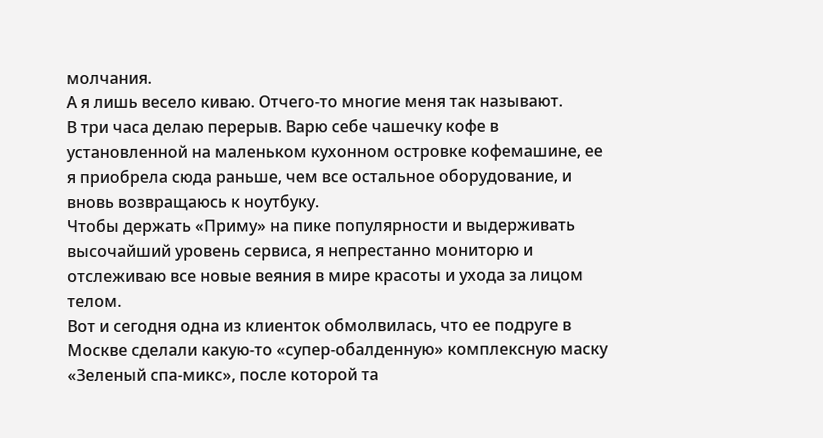молчания.
А я лишь весело киваю. Отчего-то многие меня так называют.
В три часа делаю перерыв. Варю себе чашечку кофе в установленной на маленьком кухонном островке кофемашине, ее я приобрела сюда раньше, чем все остальное оборудование, и вновь возвращаюсь к ноутбуку.
Чтобы держать «Приму» на пике популярности и выдерживать высочайший уровень сервиса, я непрестанно мониторю и отслеживаю все новые веяния в мире красоты и ухода за лицом телом.
Вот и сегодня одна из клиенток обмолвилась, что ее подруге в Москве сделали какую-то «супер-обалденную» комплексную маску «Зеленый спа-микс», после которой та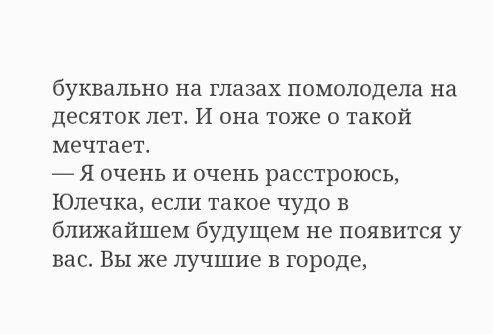буквально на глазах помолодела на десяток лет. И она тоже о такой мечтает.
— Я очень и очень расстроюсь, Юлечка, если такое чудо в ближайшем будущем не появится у вас. Вы же лучшие в городе,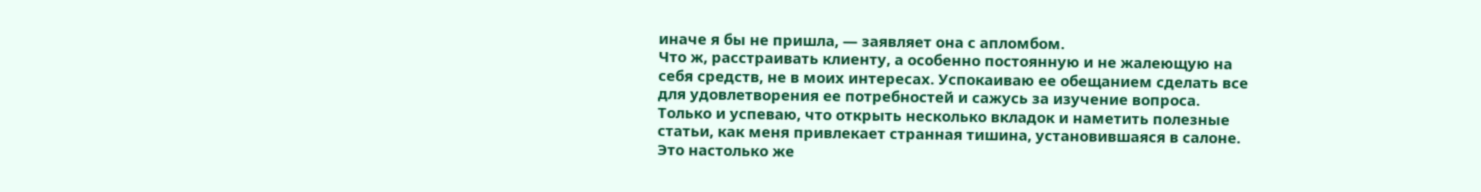иначе я бы не пришла, — заявляет она с апломбом.
Что ж, расстраивать клиенту, а особенно постоянную и не жалеющую на себя средств, не в моих интересах. Успокаиваю ее обещанием сделать все для удовлетворения ее потребностей и сажусь за изучение вопроса.
Только и успеваю, что открыть несколько вкладок и наметить полезные статьи, как меня привлекает странная тишина, установившаяся в салоне. Это настолько же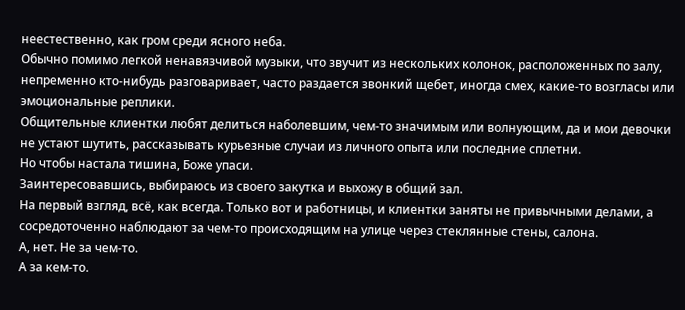неестественно, как гром среди ясного неба.
Обычно помимо легкой ненавязчивой музыки, что звучит из нескольких колонок, расположенных по залу, непременно кто-нибудь разговаривает, часто раздается звонкий щебет, иногда смех, какие-то возгласы или эмоциональные реплики.
Общительные клиентки любят делиться наболевшим, чем-то значимым или волнующим, да и мои девочки не устают шутить, рассказывать курьезные случаи из личного опыта или последние сплетни.
Но чтобы настала тишина, Боже упаси.
Заинтересовавшись, выбираюсь из своего закутка и выхожу в общий зал.
На первый взгляд, всё, как всегда. Только вот и работницы, и клиентки заняты не привычными делами, а сосредоточенно наблюдают за чем-то происходящим на улице через стеклянные стены, салона.
А, нет. Не за чем-то.
А за кем-то.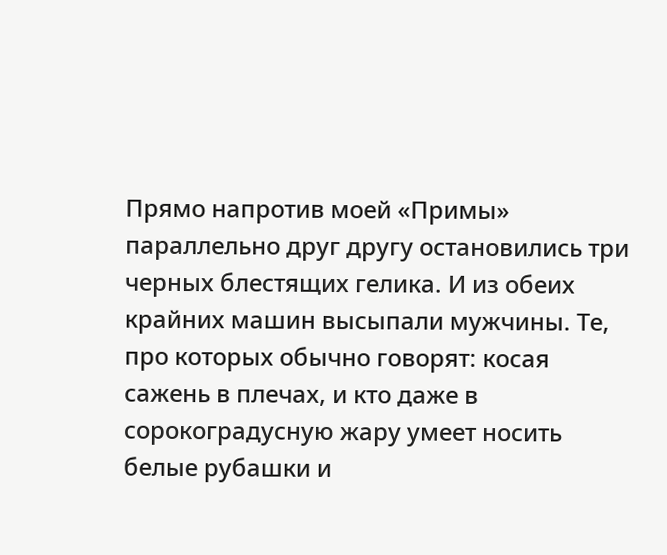Прямо напротив моей «Примы» параллельно друг другу остановились три черных блестящих гелика. И из обеих крайних машин высыпали мужчины. Те, про которых обычно говорят: косая сажень в плечах, и кто даже в сорокоградусную жару умеет носить белые рубашки и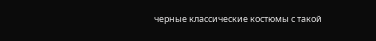черные классические костюмы с такой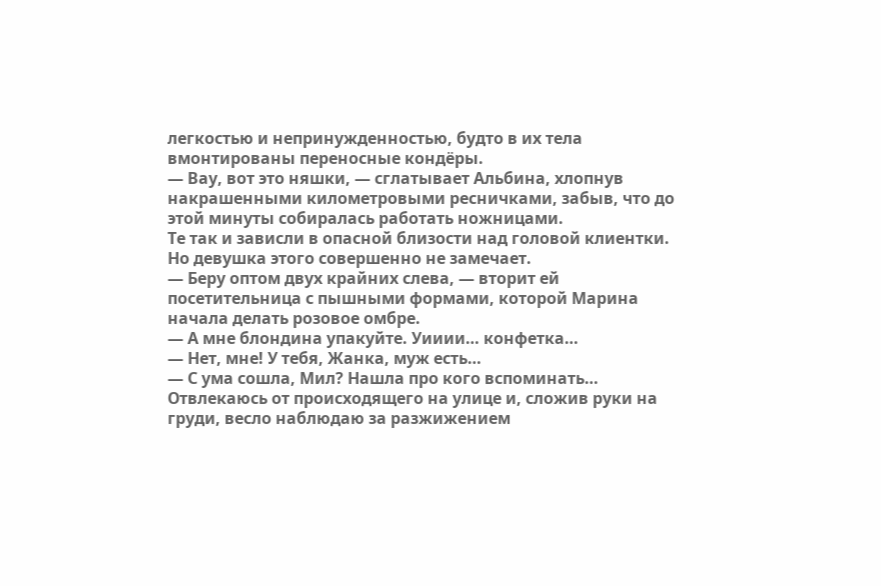легкостью и непринужденностью, будто в их тела вмонтированы переносные кондёры.
— Вау, вот это няшки, — сглатывает Альбина, хлопнув накрашенными километровыми ресничками, забыв, что до этой минуты собиралась работать ножницами.
Те так и зависли в опасной близости над головой клиентки. Но девушка этого совершенно не замечает.
— Беру оптом двух крайних слева, — вторит ей посетительница с пышными формами, которой Марина начала делать розовое омбре.
— А мне блондина упакуйте. Уииии… конфетка…
— Нет, мне! У тебя, Жанка, муж есть…
— С ума сошла, Мил? Нашла про кого вспоминать…
Отвлекаюсь от происходящего на улице и, сложив руки на груди, весло наблюдаю за разжижением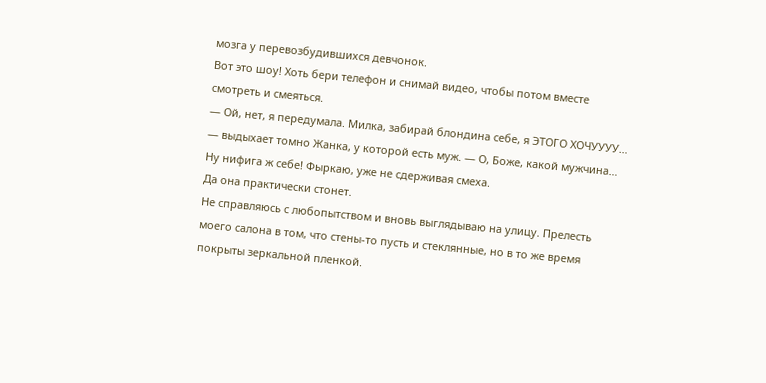мозга у перевозбудившихся девчонок.
Вот это шоу! Хоть бери телефон и снимай видео, чтобы потом вместе смотреть и смеяться.
— Ой, нет, я передумала. Милка, забирай блондина себе, я ЭТОГО ХОЧУУУУ… — выдыхает томно Жанка, у которой есть муж. — О, Боже, какой мужчина…
Ну нифига ж себе! Фыркаю, уже не сдерживая смеха.
Да она практически стонет.
Не справляюсь с любопытством и вновь выглядываю на улицу. Прелесть моего салона в том, что стены-то пусть и стеклянные, но в то же время покрыты зеркальной пленкой.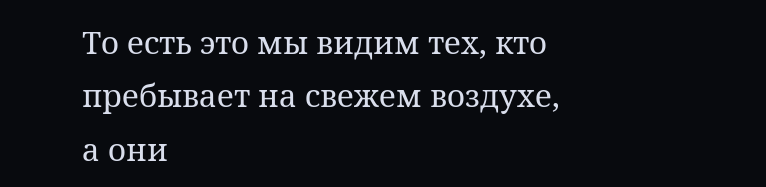То есть это мы видим тех, кто пребывает на свежем воздухе, а они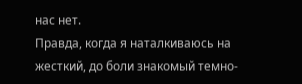нас нет.
Правда, когда я наталкиваюсь на жесткий, до боли знакомый темно-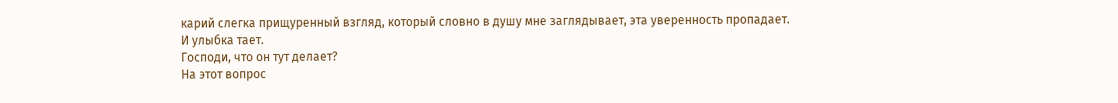карий слегка прищуренный взгляд, который словно в душу мне заглядывает, эта уверенность пропадает.
И улыбка тает.
Господи, что он тут делает?
На этот вопрос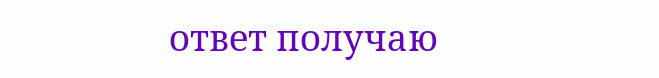ответ получаю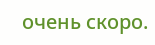очень скоро.